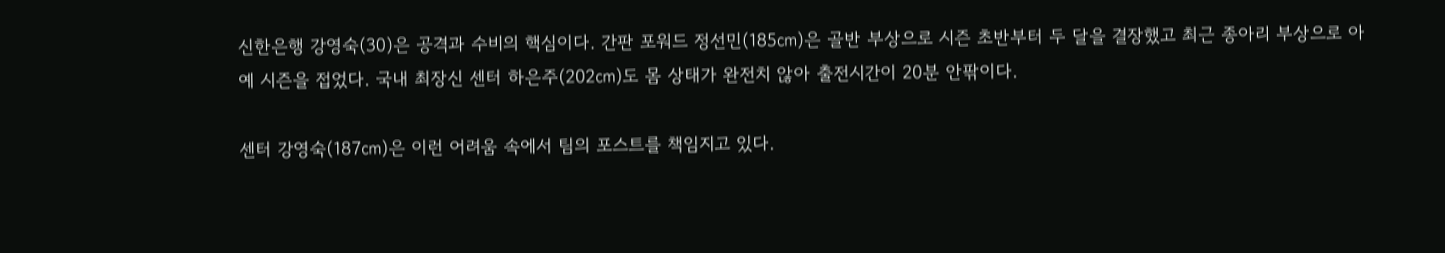신한은행 강영숙(30)은 공격과 수비의 핵심이다. 간판 포워드 정선민(185㎝)은 골반 부상으로 시즌 초반부터 두 달을 결장했고 최근 종아리 부상으로 아예 시즌을 접었다. 국내 최장신 센터 하은주(202㎝)도 몸 상태가 완전치 않아 출전시간이 20분 안팎이다.

센터 강영숙(187㎝)은 이런 어려움 속에서 팀의 포스트를 책임지고 있다.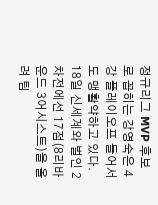정규리그 MVP 후보로 꼽히는 강영숙은 4강 플레이오프 들어서도 맹활약하고 있다. 18일 신세계와 벌인 2차전에선 17점(8리바운드 3어시스트)을 올려 팀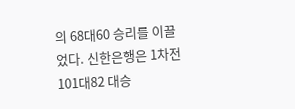의 68대60 승리를 이끌었다. 신한은행은 1차전 101대82 대승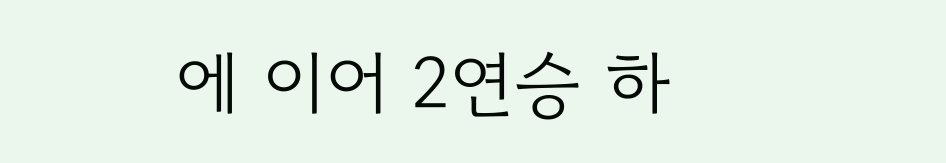에 이어 2연승 하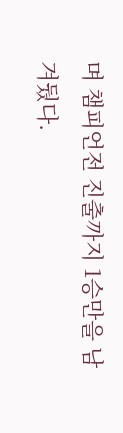며 챔피언전 진출까지 1승만을 남겨뒀다.